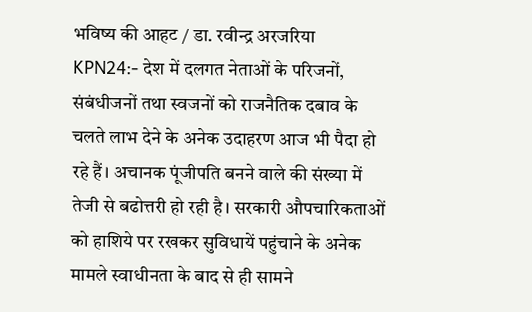भविष्य की आहट / डा. रवीन्द्र अरजरिया
KPN24:- देश में दलगत नेताओं के परिजनों, संबंधीजनों तथा स्वजनों को राजनैतिक दबाव के चलते लाभ देने के अनेक उदाहरण आज भी पैदा हो रहे हैं। अचानक पूंजीपति बनने वाले की संख्या में तेजी से बढोत्तरी हो रही है। सरकारी औपचारिकताओं को हाशिये पर रखकर सुविधायें पहुंचाने के अनेक मामले स्वाधीनता के बाद से ही सामने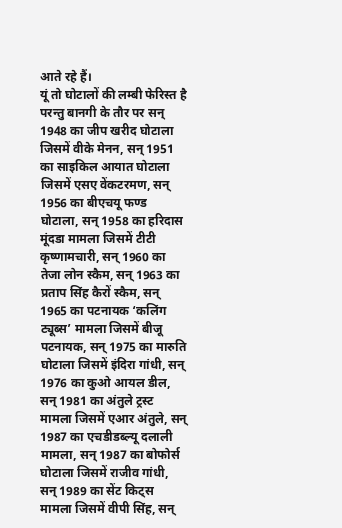आते रहे हैं।
यूं तो घोटालों की लम्बी फेरिस्त है परन्तु बानगी के तौर पर सन् 1948 का जीप खरीद घोटाला जिसमें वीके मेनन, सन् 1951 का साइकिल आयात घोटाला जिसमें एसए वेंकटरमण, सन् 1956 का बीएचयू फण्ड घोटाला, सन् 1958 का हरिदास मूंदडा मामला जिसमें टीटी कृष्णामचारी, सन् 1960 का तेजा लोन स्कैम, सन् 1963 का प्रताप सिंह कैरों स्कैम, सन् 1965 का पटनायक ‘कलिंग ट्यूब्स’ मामला जिसमें बीजू पटनायक, सन् 1975 का मारुति घोटाला जिसमें इंदिरा गांधी, सन् 1976 का कुओ आयल डील, सन् 1981 का अंतुले ट्रस्ट मामला जिसमें एआर अंतुले, सन् 1987 का एचडीडब्ल्यू दलाली मामला, सन् 1987 का बोफोर्स घोटाला जिसमें राजीव गांधी, सन् 1989 का सेंट किट्स मामला जिसमें वीपी सिंह, सन्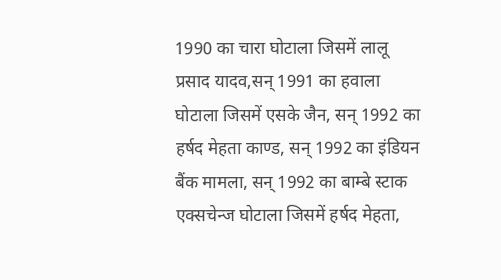1990 का चारा घोटाला जिसमें लालू प्रसाद यादव,सन् 1991 का हवाला घोटाला जिसमें एसके जैन, सन् 1992 का हर्षद मेहता काण्ड, सन् 1992 का इंडियन बैंक मामला, सन् 1992 का बाम्बे स्टाक एक्सचेन्ज घोटाला जिसमें हर्षद मेहता,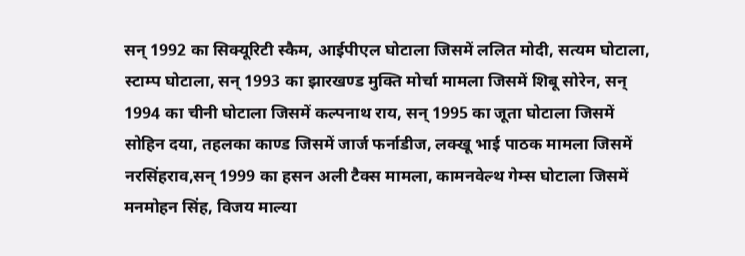सन् 1992 का सिक्यूरिटी स्कैम, आईपीएल घोटाला जिसमें ललित मोदी, सत्यम घोटाला, स्टाम्प घोटाला, सन् 1993 का झारखण्ड मुक्ति मोर्चा मामला जिसमें शिबू सोरेन, सन् 1994 का चीनी घोटाला जिसमें कल्पनाथ राय, सन् 1995 का जूता घोटाला जिसमें सोहिन दया, तहलका काण्ड जिसमें जार्ज फर्नाडीज, लक्खू भाई पाठक मामला जिसमें नरसिंहराव,सन् 1999 का हसन अली टैक्स मामला, कामनवेल्थ गेम्स घोटाला जिसमें मनमोहन सिंह, विजय माल्या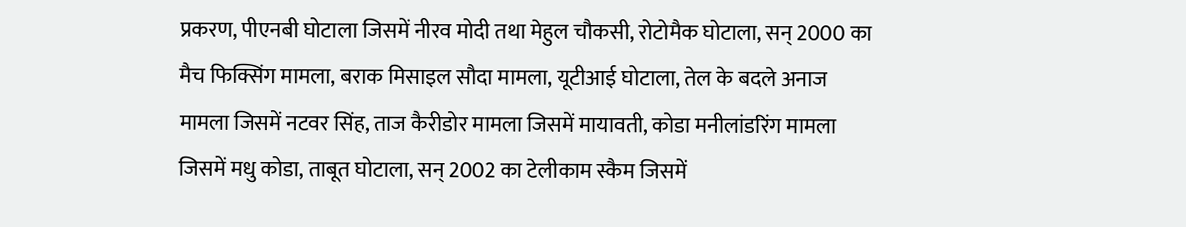प्रकरण, पीएनबी घोटाला जिसमें नीरव मोदी तथा मेहुल चौकसी, रोटोमैक घोटाला, सन् 2000 का मैच फिक्सिंग मामला, बराक मिसाइल सौदा मामला, यूटीआई घोटाला, तेल के बदले अनाज मामला जिसमें नटवर सिंह, ताज कैरीडोर मामला जिसमें मायावती, कोडा मनीलांडरिंग मामला जिसमें मधु कोडा, ताबूत घोटाला, सन् 2002 का टेलीकाम स्कैम जिसमें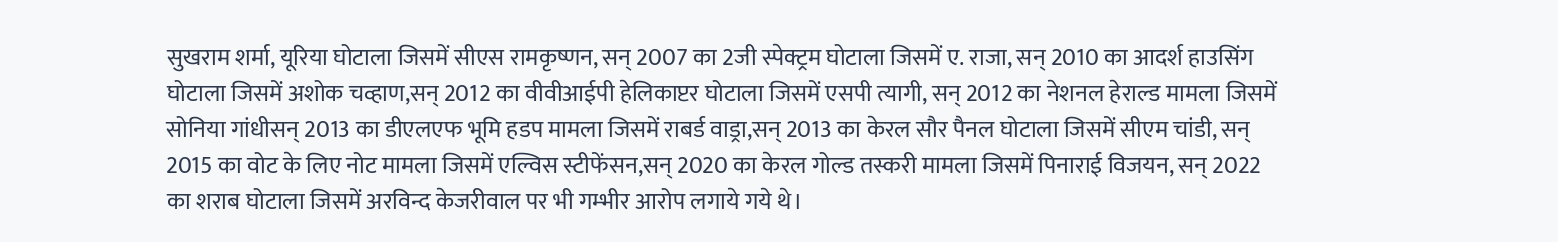सुखराम शर्मा, यूरिया घोटाला जिसमें सीएस रामकृष्णन, सन् 2007 का 2जी स्पेक्ट्रम घोटाला जिसमें ए. राजा, सन् 2010 का आदर्श हाउसिंग घोटाला जिसमें अशोक चव्हाण,सन् 2012 का वीवीआईपी हेलिकाप्टर घोटाला जिसमें एसपी त्यागी, सन् 2012 का नेशनल हेराल्ड मामला जिसमें सोनिया गांधीसन् 2013 का डीएलएफ भूमि हडप मामला जिसमें राबर्ड वाड्रा,सन् 2013 का केरल सौर पैनल घोटाला जिसमें सीएम चांडी, सन् 2015 का वोट के लिए नोट मामला जिसमें एल्विस स्टीफेंसन,सन् 2020 का केरल गोल्ड तस्करी मामला जिसमें पिनाराई विजयन, सन् 2022 का शराब घोटाला जिसमें अरविन्द केजरीवाल पर भी गम्भीर आरोप लगाये गये थे।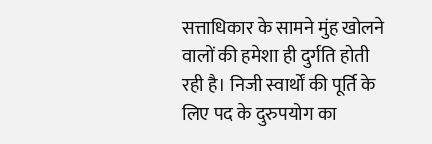सत्ताधिकार के सामने मुंह खोलने वालों की हमेशा ही दुर्गति होती रही है। निजी स्वार्थों की पूर्ति के लिए पद के दुरुपयोग का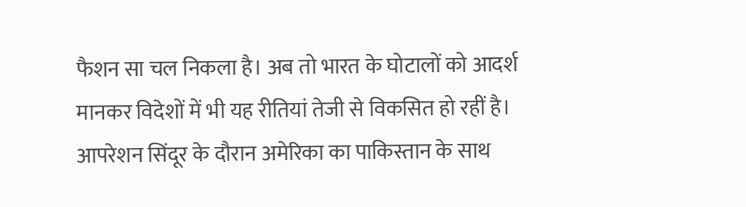फैशन सा चल निकला है। अब तो भारत के घोटालों को आदर्श मानकर विदेशों में भी यह रीतियां तेजी से विकसित हो रहीं है। आपरेशन सिंदूर के दौरान अमेरिका का पाकिस्तान के साथ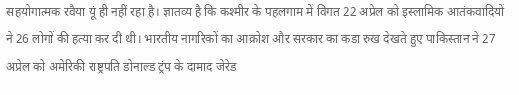सहयोगात्मक रवैया यूं ही नहीं रहा है। ज्ञातव्य है कि कश्मीर के पहलगाम में विगत 22 अप्रेल को इस्लामिक आतंकवादियों ने 26 लोगों की हत्या कर दी थी। भारतीय नागरिकों का आक्रोश और सरकार का कडा रुख देखते हुए पाकिस्तान ने 27 अप्रेल को अमेरिकी राष्ट्रपति डोनाल्ड ट्रंप के दामाद जेरेड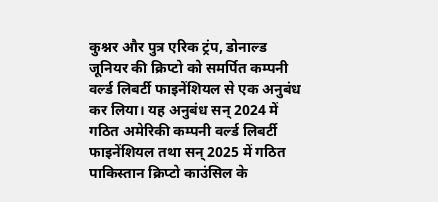कुश्नर और पुत्र एरिक ट्रंप, डोनाल्ड जूनियर की क्रिप्टो को समर्पित कम्पनी वर्ल्ड लिबर्टी फाइनेंशियल से एक अनुबंध कर लिया। यह अनुबंध सन् 2024 में गठित अमेरिकी कम्पनी वर्ल्ड लिबर्टी फाइनेंशियल तथा सन् 2025 में गठित पाकिस्तान क्रिप्टो काउंसिल के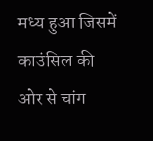मध्य हुआ जिसमें काउंसिल की ओर से चांग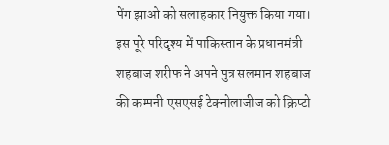पेंग झाओ को सलाहकार नियुक्त किया गया। इस पूरे परिदृश्य में पाकिस्तान के प्रधानमंत्री शहबाज शरीफ ने अपने पुत्र सलमान शहबाज की कम्पनी एसएसई टेक्नोलाजीज को क्रिप्टो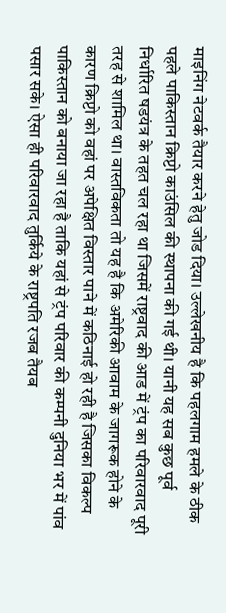माइनिंग नेटवर्क तैयार करने हेतु जोड दिया। उल्लेखनीय है कि पहलगाम हमले के ठीक पहले पाकिस्तान क्रिप्टो काउंसिल की स्थापना की गई थी। यानी यह सब कुछ पूर्व निर्धारित षडयंत्र के तहत चल रहा था जिसमें राष्ट्रवाद की आड में ट्रंप का परिवारवाद पूरी तरह से शामिल था। वास्तविकता तो यह है कि अमेरिकी आवाम के जागरूक होने के कारण क्रिप्टो को वहां पर अपेक्षित विस्तार पाने में कठिनाई हो रही है जिसका विकल्प पाकिस्तान को बनाया जा रहा है ताकि यहां से ट्रंप परिवार की कम्पनी दुनिया भर में पांव पसार सके। ऐसा ही परिवारवाद तुर्किये के राष्ट्रपति रजब तैयब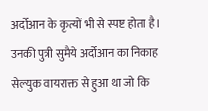अर्दोआन के कृत्यों भी से स्पष्ट होता है। उनकी पुत्री सुमैये अर्दोआन का निकाह सेल्युक वायराक्त से हुआ था जो कि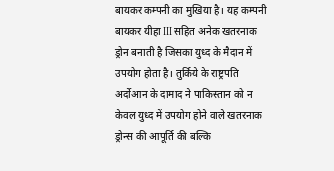बायकर कम्पनी का मुखिया है। यह कम्पनी बायकर यीहा III सहित अनेक खतरनाक ड्रोन बनाती है जिसका युध्द के मैदान में उपयोग होता है। तुर्किये के राष्ट्रपति अर्दोआन के दामाद ने पाकिस्तान को न केवल युध्द में उपयोग होने वाले खतरनाक ड्रोन्स की आपूर्ति की बल्कि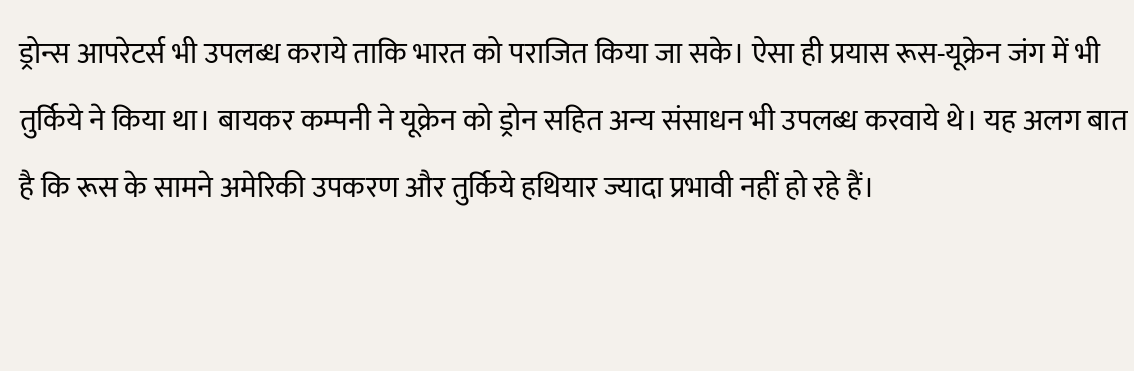ड्रोन्स आपरेटर्स भी उपलब्ध कराये ताकि भारत को पराजित किया जा सके। ऐसा ही प्रयास रूस-यूक्रेन जंग में भी तुर्किये ने किया था। बायकर कम्पनी ने यूक्रेन को ड्रोन सहित अन्य संसाधन भी उपलब्ध करवाये थे। यह अलग बात है कि रूस के सामने अमेरिकी उपकरण और तुर्किये हथियार ज्यादा प्रभावी नहीं हो रहे हैं।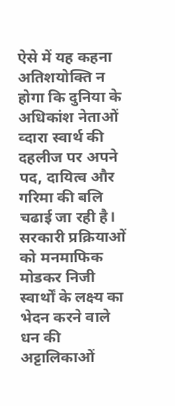ऐसे में यह कहना अतिशयोक्ति न होगा कि दुनिया के अधिकांश नेताओं व्दारा स्वार्थ की दहलीज पर अपने पद, दायित्व और गरिमा की बलि चढाई जा रही है। सरकारी प्रक्रियाओं को मनमाफिक मोडकर निजी स्वार्थों के लक्ष्य का भेदन करने वाले धन की अट्टालिकाओं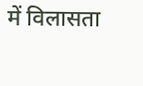में विलासता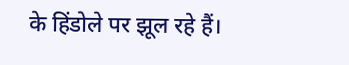के हिंडोले पर झूल रहे हैं।